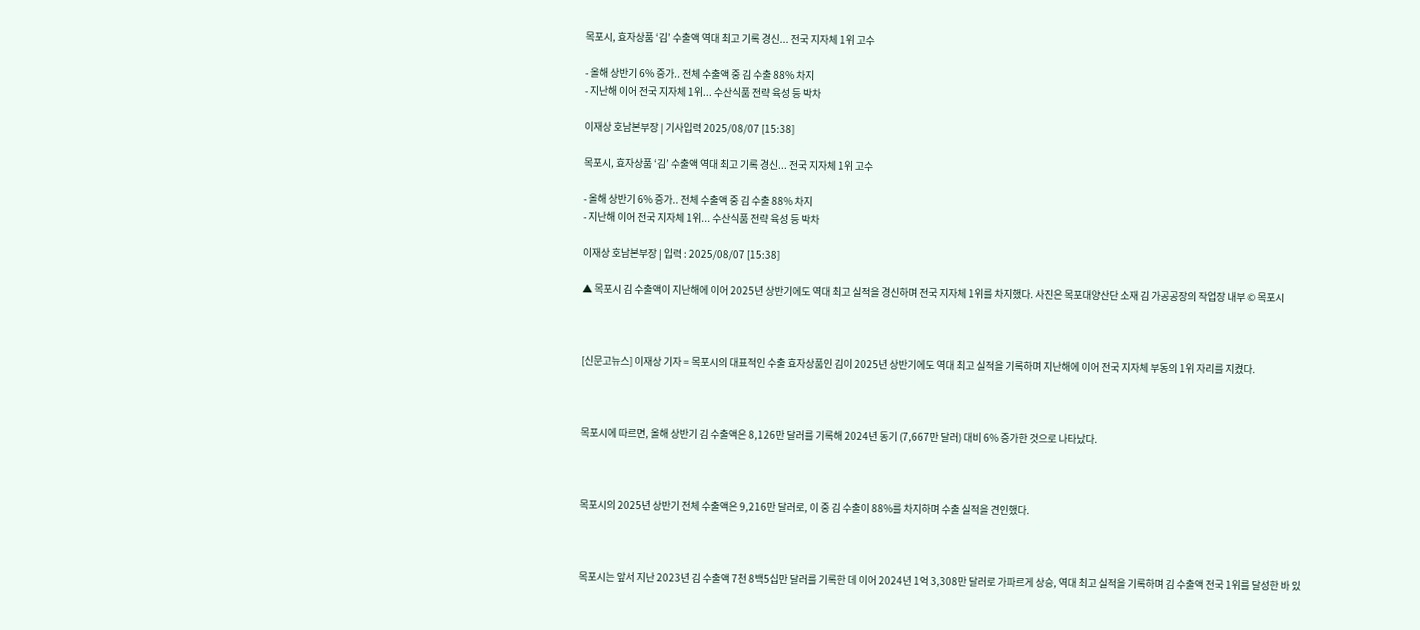목포시, 효자상품 ‘김’ 수출액 역대 최고 기록 경신... 전국 지자체 1위 고수

- 올해 상반기 6% 증가.. 전체 수출액 중 김 수출 88% 차지
- 지난해 이어 전국 지자체 1위... 수산식품 전략 육성 등 박차

이재상 호남본부장 | 기사입력 2025/08/07 [15:38]

목포시, 효자상품 ‘김’ 수출액 역대 최고 기록 경신... 전국 지자체 1위 고수

- 올해 상반기 6% 증가.. 전체 수출액 중 김 수출 88% 차지
- 지난해 이어 전국 지자체 1위... 수산식품 전략 육성 등 박차

이재상 호남본부장 | 입력 : 2025/08/07 [15:38]

▲ 목포시 김 수출액이 지난해에 이어 2025년 상반기에도 역대 최고 실적을 경신하며 전국 지자체 1위를 차지했다. 사진은 목포대양산단 소재 김 가공공장의 작업장 내부 © 목포시



[신문고뉴스] 이재상 기자 = 목포시의 대표적인 수출 효자상품인 김이 2025년 상반기에도 역대 최고 실적을 기록하며 지난해에 이어 전국 지자체 부동의 1위 자리를 지켰다.



목포시에 따르면, 올해 상반기 김 수출액은 8,126만 달러를 기록해 2024년 동기 (7,667만 달러) 대비 6% 증가한 것으로 나타났다.



목포시의 2025년 상반기 전체 수출액은 9,216만 달러로, 이 중 김 수출이 88%를 차지하며 수출 실적을 견인했다.



목포시는 앞서 지난 2023년 김 수출액 7천 8백5십만 달러를 기록한 데 이어 2024년 1억 3,308만 달러로 가파르게 상승, 역대 최고 실적을 기록하며 김 수출액 전국 1위를 달성한 바 있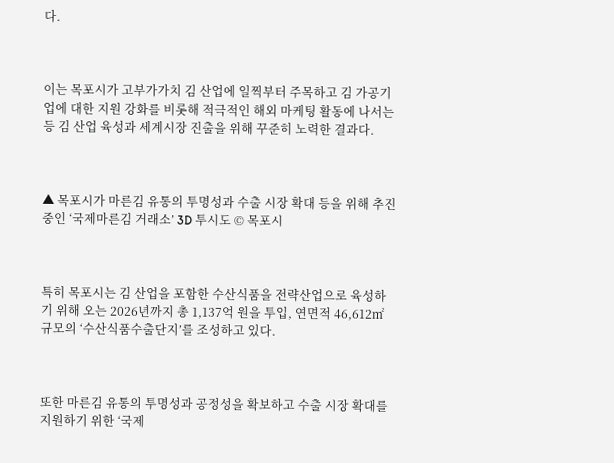다.



이는 목포시가 고부가가치 김 산업에 일찍부터 주목하고 김 가공기업에 대한 지원 강화를 비롯해 적극적인 해외 마케팅 활동에 나서는 등 김 산업 육성과 세계시장 진출을 위해 꾸준히 노력한 결과다.



▲ 목포시가 마른김 유통의 투명성과 수출 시장 확대 등을 위해 추진 중인 ‘국제마른김 거래소’ 3D 투시도 © 목포시



특히 목포시는 김 산업을 포함한 수산식품을 전략산업으로 육성하기 위해 오는 2026년까지 총 1,137억 원을 투입, 연면적 46,612㎡ 규모의 ‘수산식품수출단지’를 조성하고 있다.



또한 마른김 유통의 투명성과 공정성을 확보하고 수출 시장 확대를 지원하기 위한 ‘국제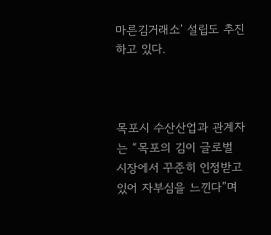마른김거래소’ 설립도 추진하고 있다.



목포시 수산산업과 관계자는 “목포의 김이 글로벌 시장에서 꾸준히 인정받고 있어 자부심을 느낀다”며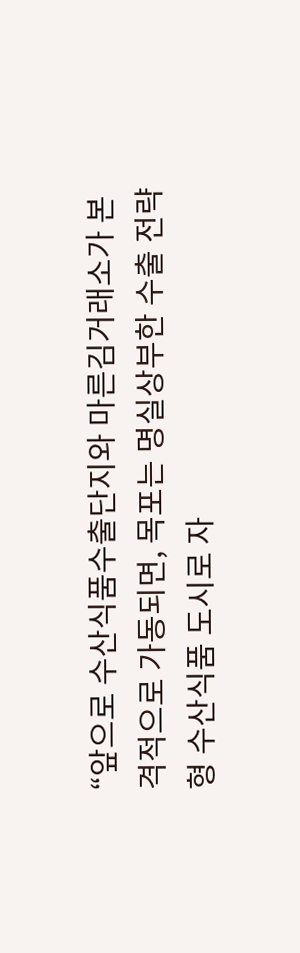“앞으로 수산식품수출단지와 마른김거래소가 본격적으로 가동되면, 목포는 명실상부한 수출 전략형 수산식품 도시로 자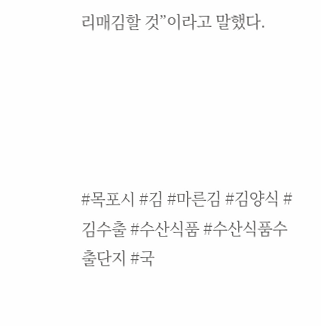리매김할 것”이라고 말했다.





#목포시 #김 #마른김 #김양식 #김수출 #수산식품 #수산식품수출단지 #국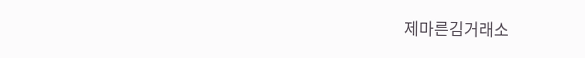제마른김거래소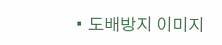• 도배방지 이미지